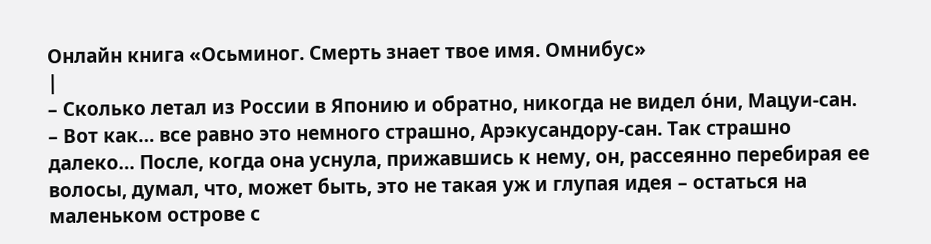Онлайн книга «Осьминог. Смерть знает твое имя. Омнибус»
|
– Сколько летал из России в Японию и обратно, никогда не видел óни, Мацуи-сан. – Вот как… все равно это немного страшно, Арэкусандору-сан. Так страшно далеко… После, когда она уснула, прижавшись к нему, он, рассеянно перебирая ее волосы, думал, что, может быть, это не такая уж и глупая идея – остаться на маленьком острове с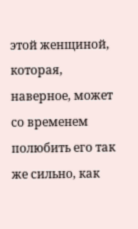этой женщиной, которая, наверное, может со временем полюбить его так же сильно, как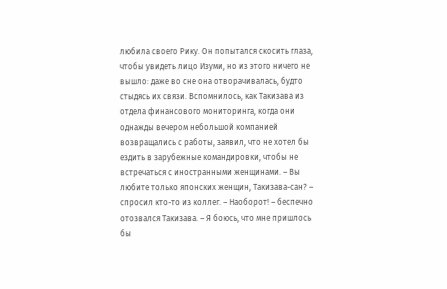любила своего Рику. Он попытался скосить глаза, чтобы увидеть лицо Изуми, но из этого ничего не вышло: даже во сне она отворачивалась, будто стыдясь их связи. Вспомнилось, как Такизава из отдела финансового мониторинга, когда они однажды вечером небольшой компанией возвращались с работы, заявил, что не хотел бы ездить в зарубежные командировки, чтобы не встречаться с иностранными женщинами. – Вы любите только японских женщин, Такизава-сан? – спросил кто-то из коллег. – Наоборот! – беспечно отозвался Такизава. – Я боюсь, что мне пришлось бы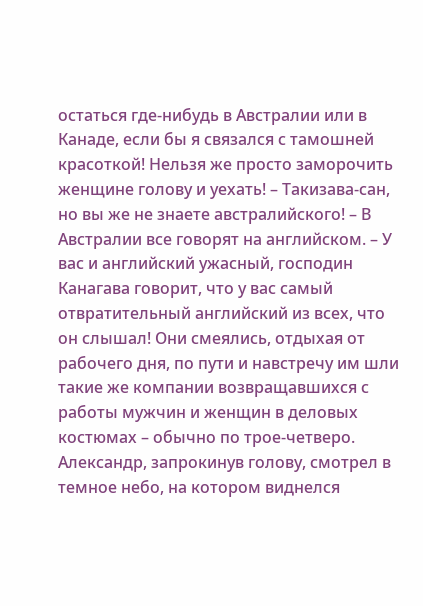остаться где-нибудь в Австралии или в Канаде, если бы я связался с тамошней красоткой! Нельзя же просто заморочить женщине голову и уехать! – Такизава-сан, но вы же не знаете австралийского! – В Австралии все говорят на английском. – У вас и английский ужасный, господин Канагава говорит, что у вас самый отвратительный английский из всех, что он слышал! Они смеялись, отдыхая от рабочего дня, по пути и навстречу им шли такие же компании возвращавшихся с работы мужчин и женщин в деловых костюмах – обычно по трое-четверо. Александр, запрокинув голову, смотрел в темное небо, на котором виднелся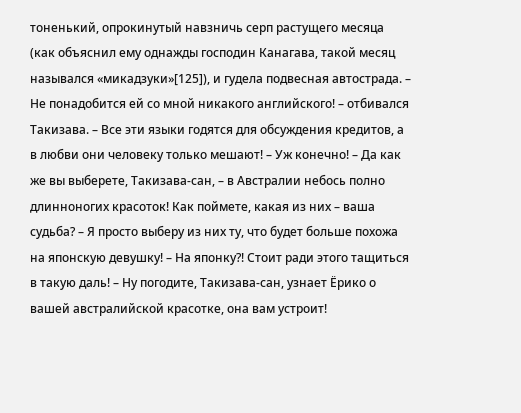тоненький, опрокинутый навзничь серп растущего месяца (как объяснил ему однажды господин Канагава, такой месяц назывался «микадзуки»[125]), и гудела подвесная автострада. – Не понадобится ей со мной никакого английского! – отбивался Такизава. – Все эти языки годятся для обсуждения кредитов, а в любви они человеку только мешают! – Уж конечно! – Да как же вы выберете, Такизава-сан, – в Австралии небось полно длинноногих красоток! Как поймете, какая из них – ваша судьба? – Я просто выберу из них ту, что будет больше похожа на японскую девушку! – На японку?! Стоит ради этого тащиться в такую даль! – Ну погодите, Такизава-сан, узнает Ёрико о вашей австралийской красотке, она вам устроит!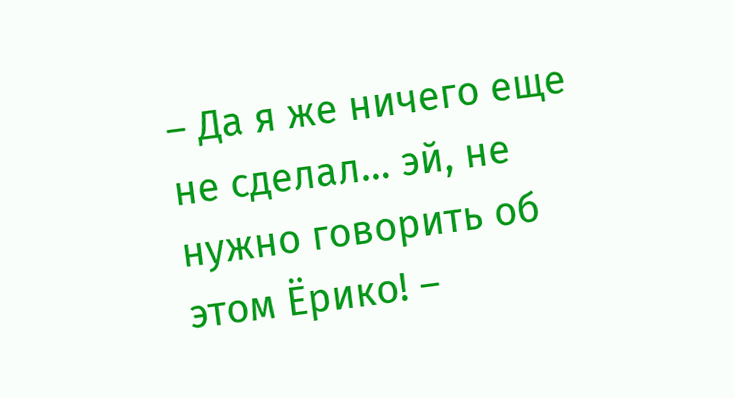– Да я же ничего еще не сделал… эй, не нужно говорить об этом Ёрико! –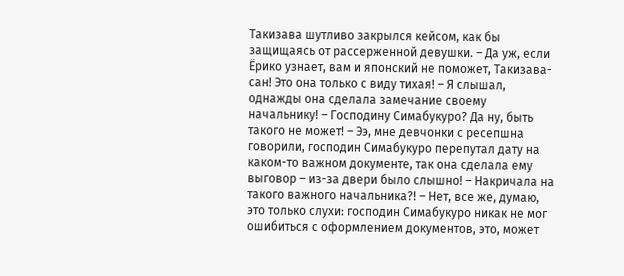Такизава шутливо закрылся кейсом, как бы защищаясь от рассерженной девушки. – Да уж, если Ёрико узнает, вам и японский не поможет, Такизава-сан! Это она только с виду тихая! – Я слышал, однажды она сделала замечание своему начальнику! – Господину Симабукуро? Да ну, быть такого не может! – Ээ, мне девчонки с ресепшна говорили, господин Симабукуро перепутал дату на каком-то важном документе, так она сделала ему выговор – из-за двери было слышно! – Накричала на такого важного начальника?! – Нет, все же, думаю, это только слухи: господин Симабукуро никак не мог ошибиться с оформлением документов, это, может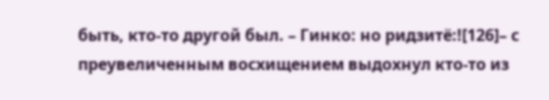быть, кто-то другой был. – Гинко: но ридзитё:![126]– с преувеличенным восхищением выдохнул кто-то из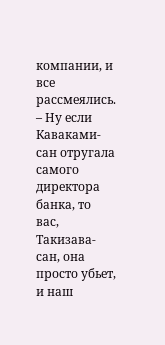компании, и все рассмеялись. – Ну если Каваками-сан отругала самого директора банка, то вас, Такизава-сан, она просто убьет, и наш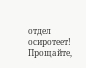отдел осиротеет! Прощайте,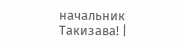начальник Такизава! |